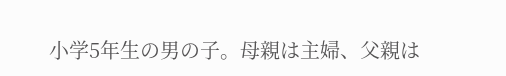小学5年生の男の子。母親は主婦、父親は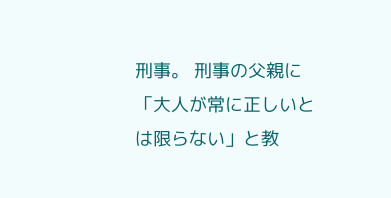刑事。 刑事の父親に「大人が常に正しいとは限らない」と教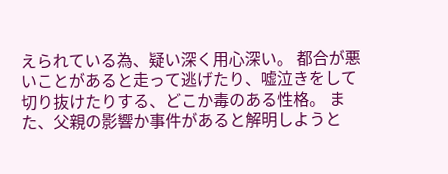えられている為、疑い深く用心深い。 都合が悪いことがあると走って逃げたり、嘘泣きをして切り抜けたりする、どこか毒のある性格。 また、父親の影響か事件があると解明しようと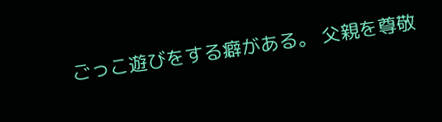ごっこ遊びをする癖がある。 父親を尊敬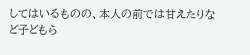してはいるものの、本人の前では甘えたりなど子どもら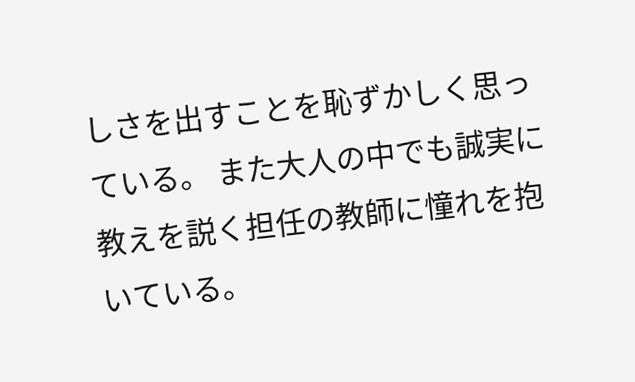しさを出すことを恥ずかしく思っている。 また大人の中でも誠実に教えを説く担任の教師に憧れを抱いている。